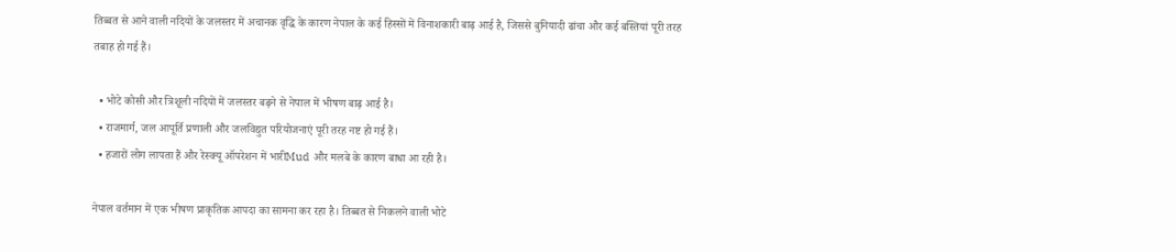तिब्बत से आने वाली नदियों के जलस्तर में अचानक वृद्धि के कारण नेपाल के कई हिस्सों में विनाशकारी बाढ़ आई है, जिससे बुनियादी ढांचा और कई बस्तियां पूरी तरह तबाह हो गई हैं।

  • भोटे कोसी और त्रिशूली नदियों में जलस्तर बढ़ने से नेपाल में भीषण बाढ़ आई है।
  • राजमार्ग, जल आपूर्ति प्रणाली और जलविद्युत परियोजनाएं पूरी तरह नष्ट हो गई हैं।
  • हजारों लोग लापता हैं और रेस्क्यू ऑपरेशन में भारीMud और मलबे के कारण बाधा आ रही है।

नेपाल वर्तमान में एक भीषण प्राकृतिक आपदा का सामना कर रहा है। तिब्बत से निकलने वाली भोटे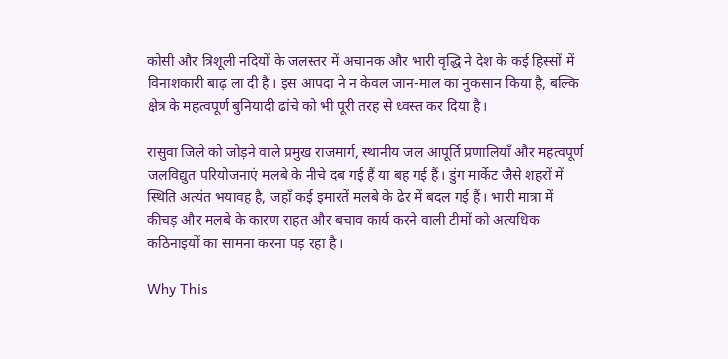कोसी और त्रिशूली नदियों के जलस्तर में अचानक और भारी वृद्धि ने देश के कई हिस्सों में विनाशकारी बाढ़ ला दी है। इस आपदा ने न केवल जान-माल का नुकसान किया है, बल्कि क्षेत्र के महत्वपूर्ण बुनियादी ढांचे को भी पूरी तरह से ध्वस्त कर दिया है।

रासुवा जिले को जोड़ने वाले प्रमुख राजमार्ग, स्थानीय जल आपूर्ति प्रणालियाँ और महत्वपूर्ण जलविद्युत परियोजनाएं मलबे के नीचे दब गई हैं या बह गई हैं। डुंग मार्केट जैसे शहरों में स्थिति अत्यंत भयावह है, जहाँ कई इमारतें मलबे के ढेर में बदल गई हैं। भारी मात्रा में कीचड़ और मलबे के कारण राहत और बचाव कार्य करने वाली टीमों को अत्यधिक कठिनाइयों का सामना करना पड़ रहा है।

Why This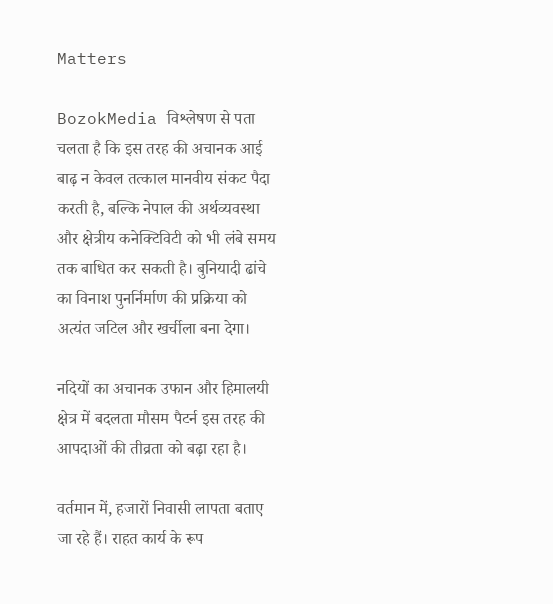Matters

BozokMedia विश्लेषण से पता चलता है कि इस तरह की अचानक आई बाढ़ न केवल तत्काल मानवीय संकट पैदा करती है, बल्कि नेपाल की अर्थव्यवस्था और क्षेत्रीय कनेक्टिविटी को भी लंबे समय तक बाधित कर सकती है। बुनियादी ढांचे का विनाश पुनर्निर्माण की प्रक्रिया को अत्यंत जटिल और खर्चीला बना देगा।

नदियों का अचानक उफान और हिमालयी क्षेत्र में बदलता मौसम पैटर्न इस तरह की आपदाओं की तीव्रता को बढ़ा रहा है।

वर्तमान में, हजारों निवासी लापता बताए जा रहे हैं। राहत कार्य के रूप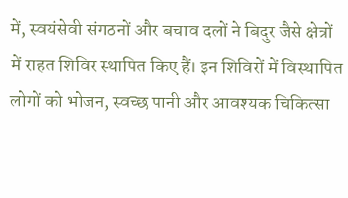में, स्वयंसेवी संगठनों और बचाव दलों ने बिदुर जैसे क्षेत्रों में राहत शिविर स्थापित किए हैं। इन शिविरों में विस्थापित लोगों को भोजन, स्वच्छ पानी और आवश्यक चिकित्सा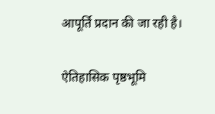आपूर्ति प्रदान की जा रही है।

ऐतिहासिक पृष्ठभूमि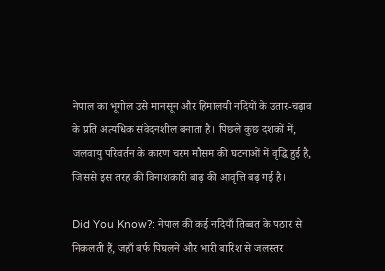नेपाल का भूगोल उसे मानसून और हिमालयी नदियों के उतार-चढ़ाव के प्रति अत्यधिक संवेदनशील बनाता है। पिछले कुछ दशकों में, जलवायु परिवर्तन के कारण चरम मौसम की घटनाओं में वृद्धि हुई है, जिससे इस तरह की विनाशकारी बाढ़ की आवृत्ति बढ़ गई है।

Did You Know?: नेपाल की कई नदियाँ तिब्बत के पठार से निकलती हैं, जहाँ बर्फ पिघलने और भारी बारिश से जलस्तर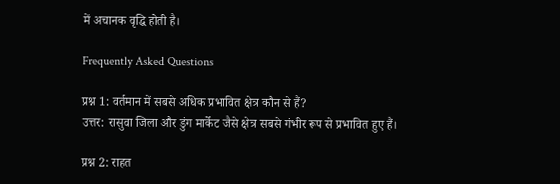में अचानक वृद्धि होती है।

Frequently Asked Questions

प्रश्न 1: वर्तमान में सबसे अधिक प्रभावित क्षेत्र कौन से हैं?
उत्तर: रासुवा जिला और डुंग मार्केट जैसे क्षेत्र सबसे गंभीर रूप से प्रभावित हुए हैं।

प्रश्न 2: राहत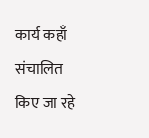कार्य कहाँ संचालित किए जा रहे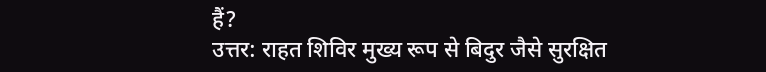हैं?
उत्तर: राहत शिविर मुख्य रूप से बिदुर जैसे सुरक्षित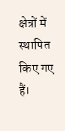क्षेत्रों में स्थापित किए गए हैं।